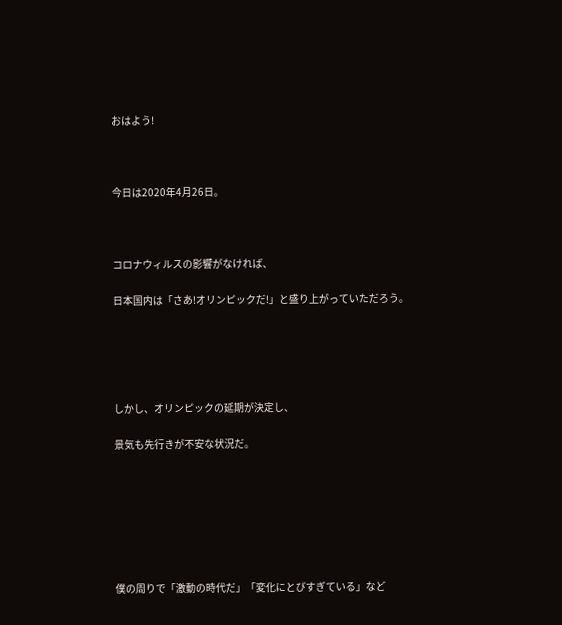おはよう!



今日は2020年4月26日。



コロナウィルスの影響がなければ、

日本国内は「さあ!オリンピックだ!」と盛り上がっていただろう。





しかし、オリンピックの延期が決定し、

景気も先行きが不安な状況だ。







僕の周りで「激動の時代だ」「変化にとびすぎている」など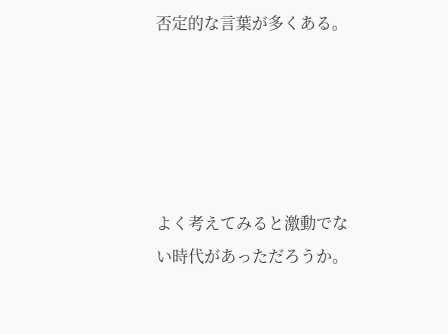否定的な言葉が多くある。





よく考えてみると激動でない時代があっただろうか。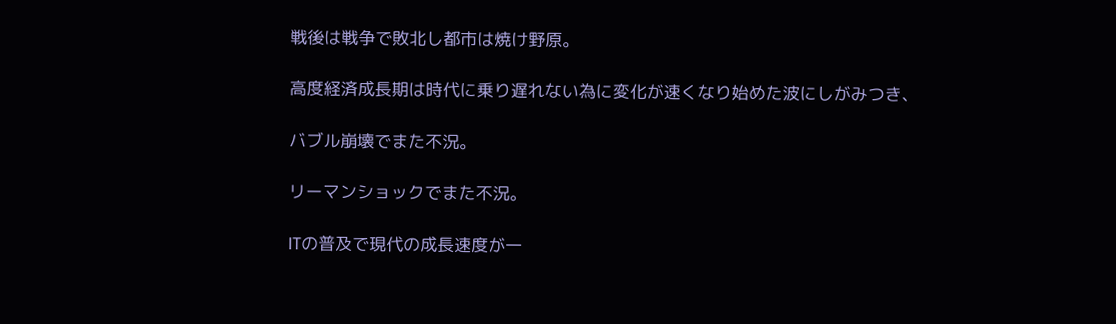戦後は戦争で敗北し都市は焼け野原。

高度経済成長期は時代に乗り遅れない為に変化が速くなり始めた波にしがみつき、

バブル崩壊でまた不況。

リーマンショックでまた不況。

ITの普及で現代の成長速度が一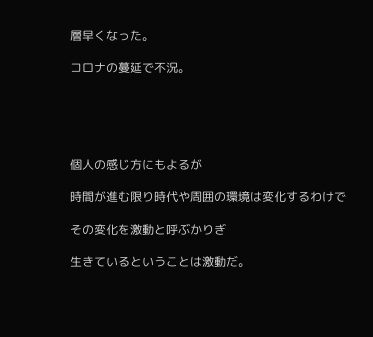層早くなった。

コロナの蔓延で不況。





個人の感じ方にもよるが

時間が進む限り時代や周囲の環境は変化するわけで

その変化を激動と呼ぶかりぎ

生きているということは激動だ。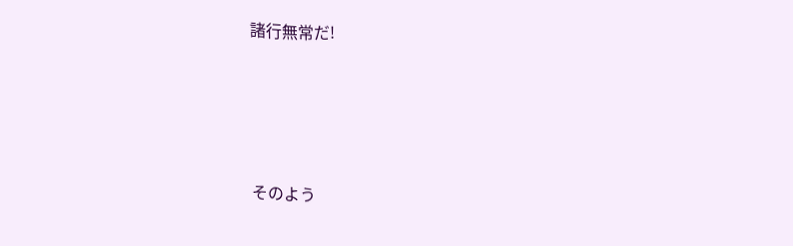諸行無常だ!





そのよう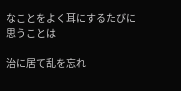なことをよく耳にするたびに思うことは

治に居て乱を忘れ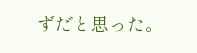ずだと思った。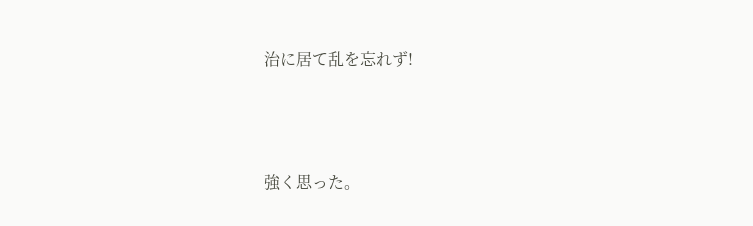治に居て乱を忘れず!





強く思った。